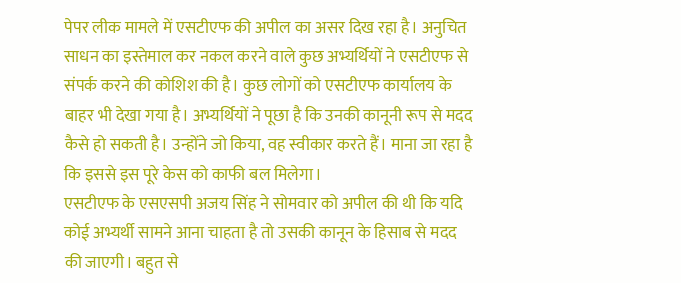पेपर लीक मामले में एसटीएफ की अपील का असर दिख रहा है। अनुचित साधन का इस्तेमाल कर नकल करने वाले कुछ अभ्यर्थियों ने एसटीएफ से संपर्क करने की कोशिश की है। कुछ लोगों को एसटीएफ कार्यालय के बाहर भी देखा गया है। अभ्यर्थियों ने पूछा है कि उनकी कानूनी रूप से मदद कैसे हो सकती है। उन्होंने जो किया, वह स्वीकार करते हैं। माना जा रहा है कि इससे इस पूरे केस को काफी बल मिलेगा।
एसटीएफ के एसएसपी अजय सिंह ने सोमवार को अपील की थी कि यदि कोई अभ्यर्थी सामने आना चाहता है तो उसकी कानून के हिसाब से मदद की जाएगी। बहुत से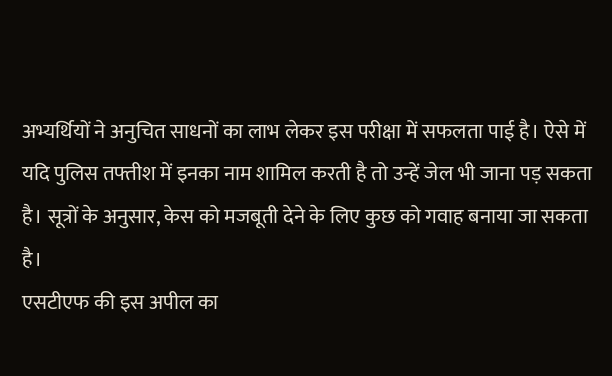अभ्यर्थियों ने अनुचित साधनों का लाभ लेकर इस परीक्षा में सफलता पाई है। ऐसे में यदि पुलिस तफ्तीश में इनका नाम शामिल करती है तो उन्हें जेल भी जाना पड़ सकता है। सूत्रों के अनुसार, केस को मजबूती देने के लिए कुछ को गवाह बनाया जा सकता है।
एसटीएफ की इस अपील का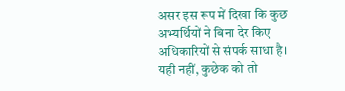असर इस रूप में दिखा कि कुछ अभ्यर्थियों ने बिना देर किए अधिकारियों से संपर्क साधा है। यही नहीं, कुछेक को तो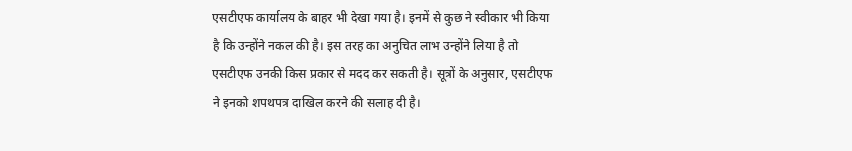एसटीएफ कार्यालय के बाहर भी देखा गया है। इनमें से कुछ ने स्वीकार भी किया है कि उन्होंने नकल की है। इस तरह का अनुचित लाभ उन्होंने लिया है तो एसटीएफ उनकी किस प्रकार से मदद कर सकती है। सूत्रों के अनुसार, एसटीएफ ने इनको शपथपत्र दाखिल करने की सलाह दी है।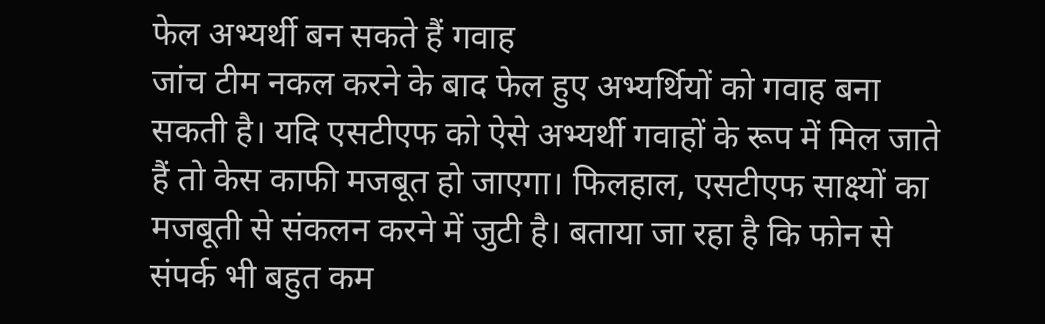फेल अभ्यर्थी बन सकते हैं गवाह
जांच टीम नकल करने के बाद फेल हुए अभ्यर्थियों को गवाह बना सकती है। यदि एसटीएफ को ऐसे अभ्यर्थी गवाहों के रूप में मिल जाते हैं तो केस काफी मजबूत हो जाएगा। फिलहाल, एसटीएफ साक्ष्यों का मजबूती से संकलन करने में जुटी है। बताया जा रहा है कि फोन से संपर्क भी बहुत कम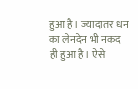हुआ है। ज्यादातर धन का लेनदेन भी नकद ही हुआ है। ऐसे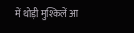में थोड़ी मुश्किलें आ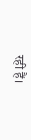रही हैं।